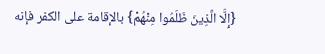{إِلَّا الَّذِينَ ظَلَمُوا مِنْهُمْ} بالإقامة على الكفر فإنه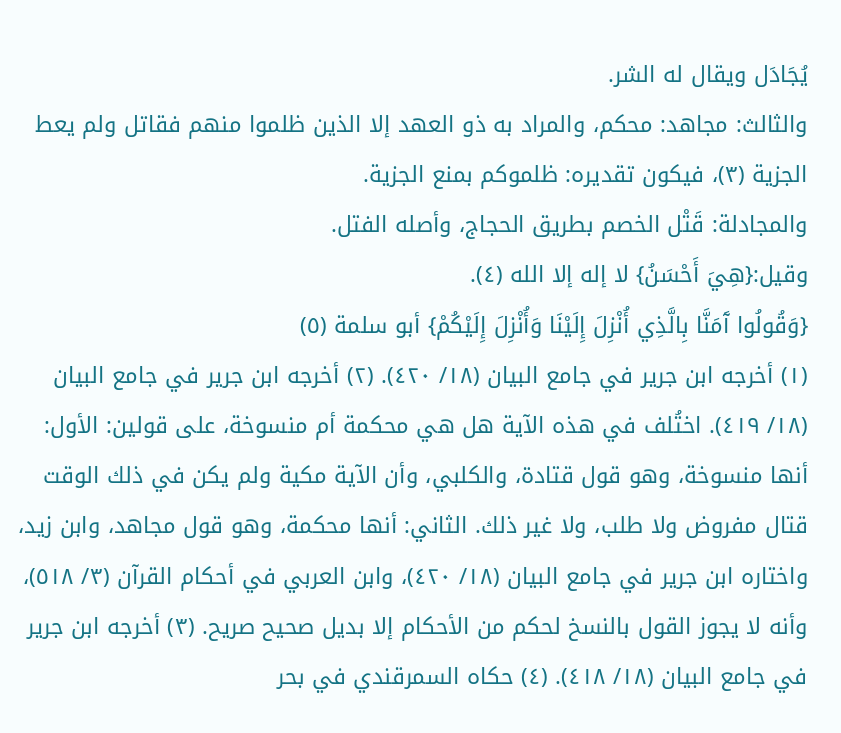يُجَادَل ويقال له الشر.
والثالث: مجاهد: محكم، والمراد به ذو العهد إلا الذين ظلموا منهم فقاتل ولم يعط الجزية (٣)، فيكون تقديره: ظلموكم بمنع الجزية.
والمجادلة: قَتْل الخصم بطريق الحجاج، وأصله الفتل.
وقيل:{هِيَ أَحْسَنُ} لا إله إلا الله (٤).
{وَقُولُوا آَمَنَّا بِالَّذِي أُنْزِلَ إِلَيْنَا وَأُنْزِلَ إِلَيْكُمْ} أبو سلمة (٥)
(١) أخرجه ابن جرير في جامع البيان (١٨/ ٤٢٠). (٢) أخرجه ابن جرير في جامع البيان (١٨/ ٤١٩). اختُلف في هذه الآية هل هي محكمة أم منسوخة، على قولين: الأول: أنها منسوخة، وهو قول قتادة، والكلبي، وأن الآية مكية ولم يكن في ذلك الوقت قتال مفروض ولا طلب، ولا غير ذلك. الثاني: أنها محكمة، وهو قول مجاهد، وابن زيد، واختاره ابن جرير في جامع البيان (١٨/ ٤٢٠)، وابن العربي في أحكام القرآن (٣/ ٥١٨)، وأنه لا يجوز القول بالنسخ لحكم من الأحكام إلا بديل صحيح صريح. (٣) أخرجه ابن جرير في جامع البيان (١٨/ ٤١٨). (٤) حكاه السمرقندي في بحر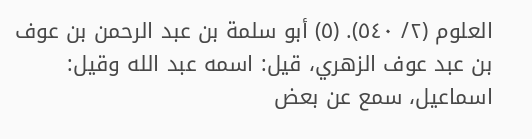العلوم (٢/ ٥٤٠). (٥) أبو سلمة بن عبد الرحمن بن عوف بن عبد عوف الزهري، قيل: اسمه عبد الله وقيل: اسماعيل، سمع عن بعض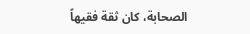الصحابة، كان ثقة فقيهاً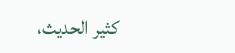كثير الحديث،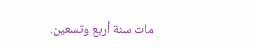مات سنة أربع وتسعين.